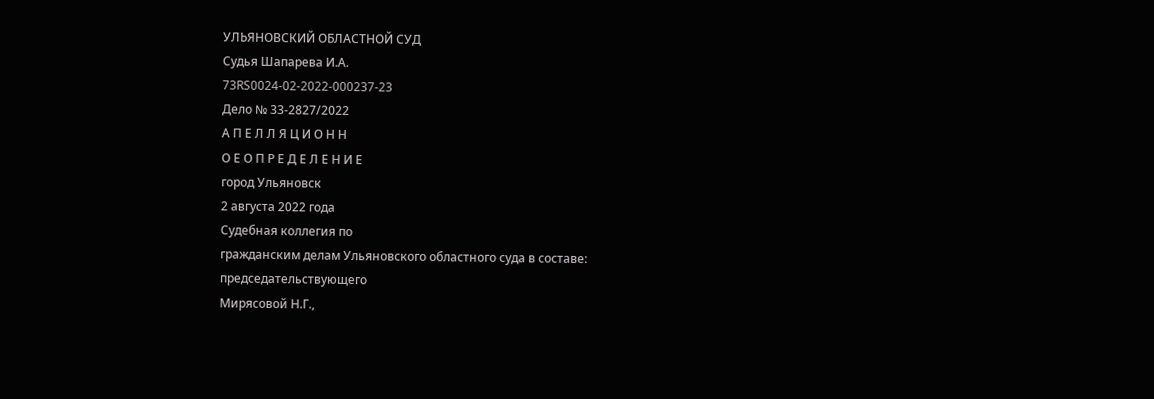УЛЬЯНОВСКИЙ ОБЛАСТНОЙ СУД
Судья Шапарева И.А.
73RS0024-02-2022-000237-23
Дело № 33-2827/2022
А П Е Л Л Я Ц И О Н Н
О Е О П Р Е Д Е Л Е Н И Е
город Ульяновск
2 августа 2022 года
Судебная коллегия по
гражданским делам Ульяновского областного суда в составе:
председательствующего
Мирясовой Н.Г.,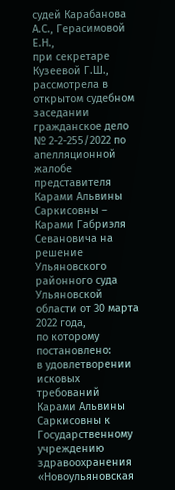судей Карабанова
А.С., Герасимовой Е.Н.,
при секретаре
Кузеевой Г.Ш.,
рассмотрела в
открытом судебном заседании гражданское дело № 2-2-255/2022 по апелляционной
жалобе представителя Карами Альвины Саркисовны – Карами Габриэля Севановича на
решение Ульяновского районного суда Ульяновской области от 30 марта 2022 года,
по которому постановлено:
в удовлетворении
исковых требований Карами Альвины Саркисовны к
Государственному учреждению здравоохранения «Новоульяновская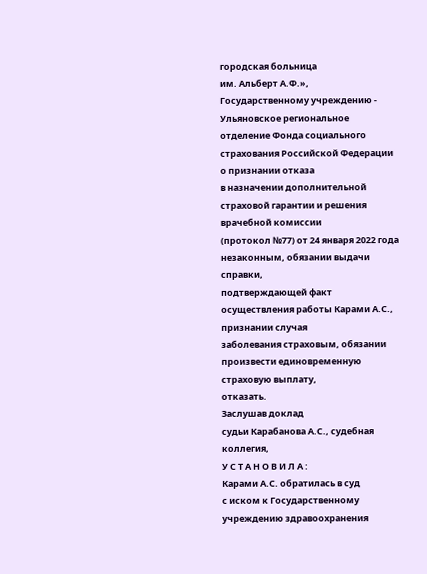городская больница
им. Альберт А.Ф.», Государственному учреждению - Ульяновское региональное
отделение Фонда социального страхования Российской Федерации о признании отказа
в назначении дополнительной страховой гарантии и решения врачебной комиссии
(протокол №77) от 24 января 2022 года незаконным, обязании выдачи справки,
подтверждающей факт осуществления работы Карами А.С., признании случая
заболевания страховым, обязании произвести единовременную страховую выплату,
отказать.
Заслушав доклад
судьи Карабанова А.С., судебная коллегия,
У С Т А Н О В И Л А :
Карами А.С. обратилась в суд
с иском к Государственному учреждению здравоохранения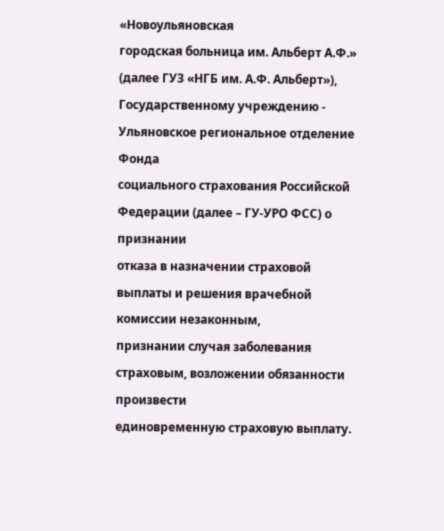«Новоульяновская
городская больница им. Альберт А.Ф.» (далее ГУЗ «НГБ им. А.Ф. Альберт»),
Государственному учреждению - Ульяновское региональное отделение Фонда
социального страхования Российской Федерации (далее – ГУ-УРО ФСС) о признании
отказа в назначении страховой выплаты и решения врачебной комиссии незаконным,
признании случая заболевания страховым, возложении обязанности произвести
единовременную страховую выплату.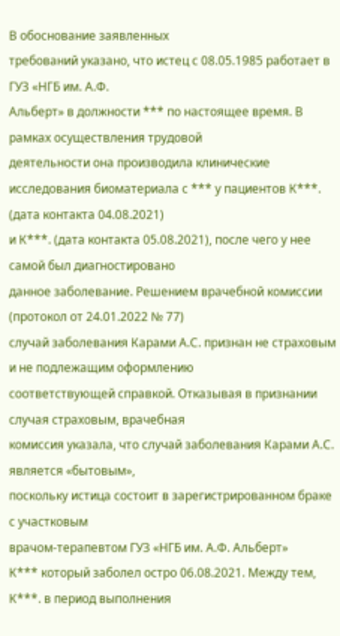В обоснование заявленных
требований указано, что истец с 08.05.1985 работает в ГУЗ «НГБ им. А.Ф.
Альберт» в должности *** по настоящее время. В рамках осуществления трудовой
деятельности она производила клинические исследования биоматериала с *** у пациентов К***. (дата контакта 04.08.2021)
и К***. (дата контакта 05.08.2021), после чего у нее самой был диагностировано
данное заболевание. Решением врачебной комиссии (протокол от 24.01.2022 № 77)
случай заболевания Карами А.С. признан не страховым и не подлежащим оформлению
соответствующей справкой. Отказывая в признании случая страховым, врачебная
комиссия указала, что случай заболевания Карами А.С. является «бытовым»,
поскольку истица состоит в зарегистрированном браке с участковым
врачом-терапевтом ГУЗ «НГБ им. А.Ф. Альберт»
К*** который заболел остро 06.08.2021. Между тем, К***. в период выполнения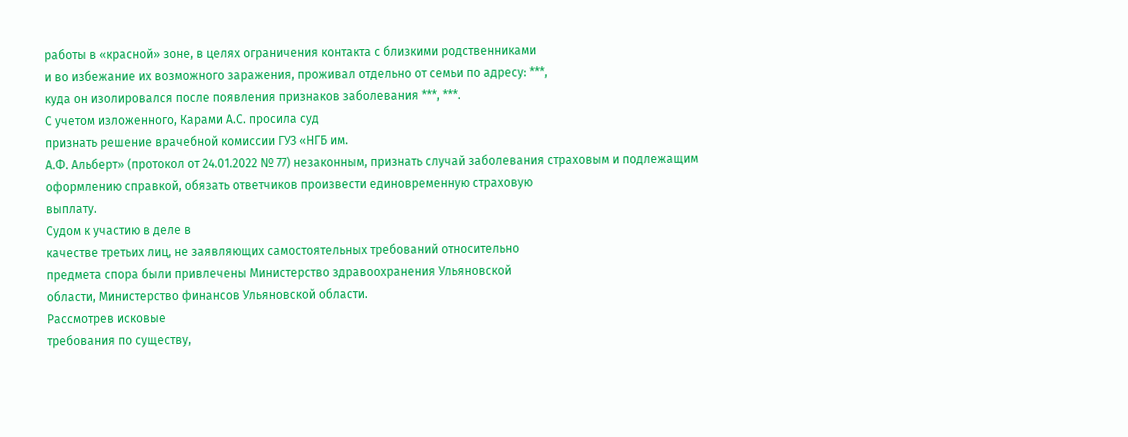работы в «красной» зоне, в целях ограничения контакта с близкими родственниками
и во избежание их возможного заражения, проживал отдельно от семьи по адресу: ***,
куда он изолировался после появления признаков заболевания ***, ***.
С учетом изложенного, Карами А.С. просила суд
признать решение врачебной комиссии ГУЗ «НГБ им.
А.Ф. Альберт» (протокол от 24.01.2022 № 77) незаконным, признать случай заболевания страховым и подлежащим
оформлению справкой, обязать ответчиков произвести единовременную страховую
выплату.
Судом к участию в деле в
качестве третьих лиц, не заявляющих самостоятельных требований относительно
предмета спора были привлечены Министерство здравоохранения Ульяновской
области, Министерство финансов Ульяновской области.
Рассмотрев исковые
требования по существу,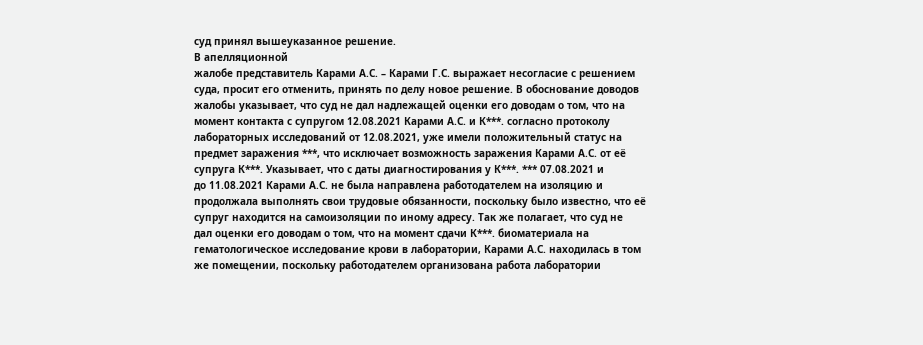суд принял вышеуказанное решение.
В апелляционной
жалобе представитель Карами А.С. – Карами Г.С. выражает несогласие с решением
суда, просит его отменить, принять по делу новое решение. В обоснование доводов
жалобы указывает, что суд не дал надлежащей оценки его доводам о том, что на
момент контакта с супругом 12.08.2021 Карами А.С. и К***. согласно протоколу
лабораторных исследований от 12.08.2021, уже имели положительный статус на
предмет заражения ***, что исключает возможность заражения Карами А.С. от её
супруга К***. Указывает, что с даты диагностирования у К***. *** 07.08.2021 и
до 11.08.2021 Карами А.С. не была направлена работодателем на изоляцию и
продолжала выполнять свои трудовые обязанности, поскольку было известно, что её
супруг находится на самоизоляции по иному адресу. Так же полагает, что суд не
дал оценки его доводам о том, что на момент сдачи К***. биоматериала на
гематологическое исследование крови в лаборатории, Карами А.С. находилась в том
же помещении, поскольку работодателем организована работа лаборатории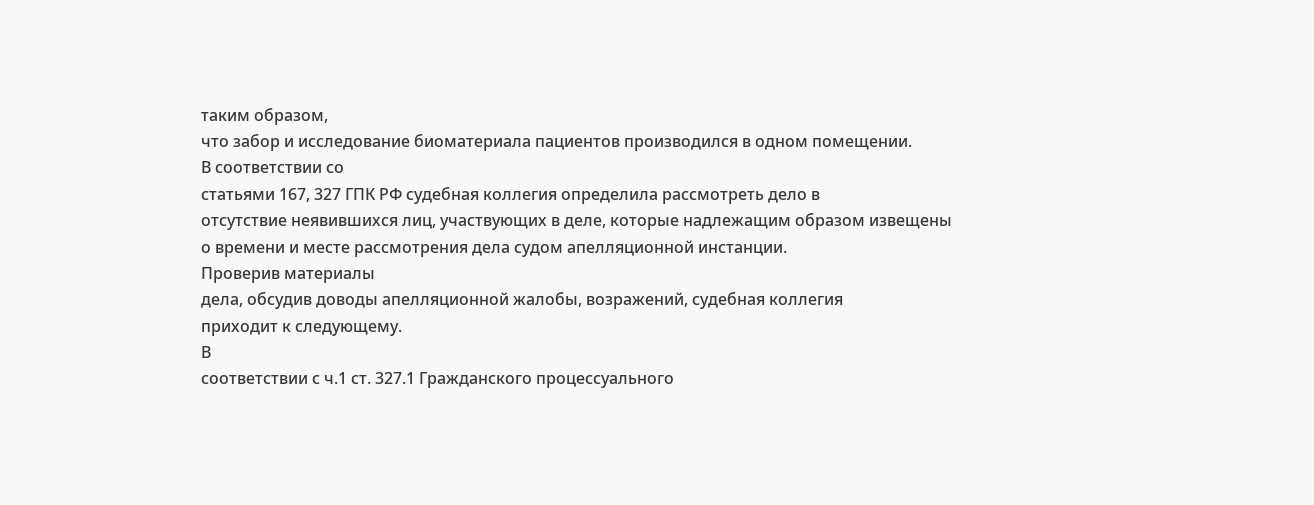таким образом,
что забор и исследование биоматериала пациентов производился в одном помещении.
В соответствии со
статьями 167, 327 ГПК РФ судебная коллегия определила рассмотреть дело в
отсутствие неявившихся лиц, участвующих в деле, которые надлежащим образом извещены
о времени и месте рассмотрения дела судом апелляционной инстанции.
Проверив материалы
дела, обсудив доводы апелляционной жалобы, возражений, судебная коллегия
приходит к следующему.
В
соответствии с ч.1 ст. 327.1 Гражданского процессуального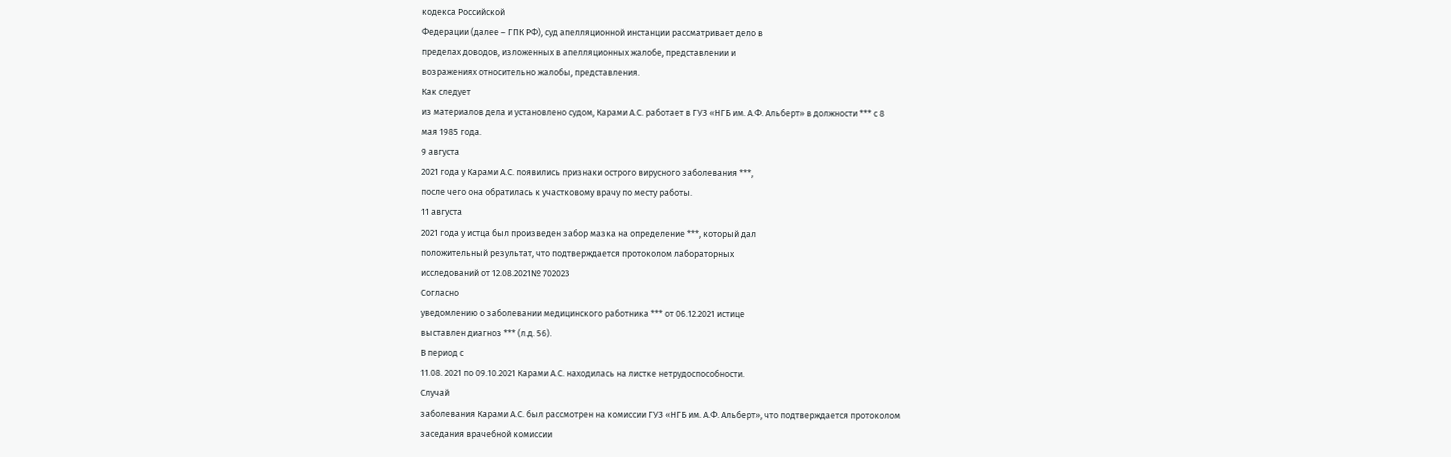кодекса Российской
Федерации (далее – ГПК РФ), суд апелляционной инстанции рассматривает дело в
пределах доводов, изложенных в апелляционных жалобе, представлении и
возражениях относительно жалобы, представления.
Как следует
из материалов дела и установлено судом, Карами А.С. работает в ГУЗ «НГБ им. А.Ф. Альберт» в должности *** с 8
мая 1985 года.
9 августа
2021 года у Карами А.С. появились признаки острого вирусного заболевания ***,
после чего она обратилась к участковому врачу по месту работы.
11 августа
2021 года у истца был произведен забор мазка на определение ***, который дал
положительный результат, что подтверждается протоколом лабораторных
исследований от 12.08.2021№ 702023
Согласно
уведомлению о заболевании медицинского работника *** от 06.12.2021 истице
выставлен диагноз *** (л.д. 56).
В период с
11.08. 2021 по 09.10.2021 Карами А.С. находилась на листке нетрудоспособности.
Случай
заболевания Карами А.С. был рассмотрен на комиссии ГУЗ «НГБ им. А.Ф. Альберт», что подтверждается протоколом
заседания врачебной комиссии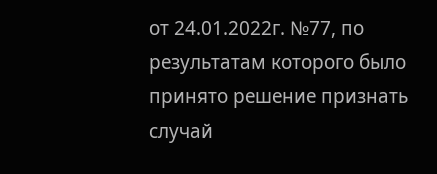от 24.01.2022г. №77, по результатам которого было
принято решение признать
случай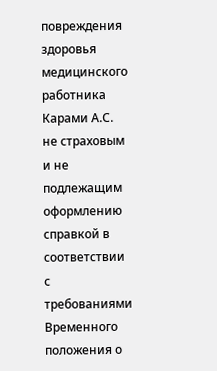повреждения здоровья медицинского работника Карами А.С. не страховым и не подлежащим оформлению справкой в соответствии с требованиями
Временного положения о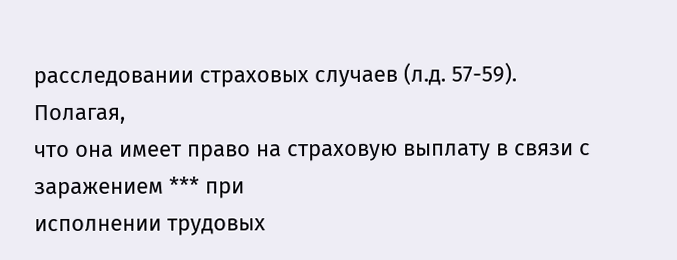расследовании страховых случаев (л.д. 57-59).
Полагая,
что она имеет право на страховую выплату в связи с заражением *** при
исполнении трудовых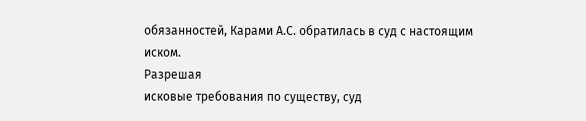обязанностей, Карами А.С. обратилась в суд с настоящим
иском.
Разрешая
исковые требования по существу, суд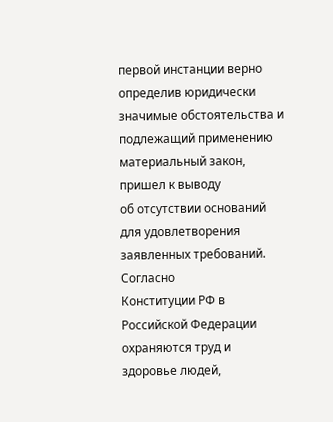первой инстанции верно определив юридически
значимые обстоятельства и подлежащий применению материальный закон, пришел к выводу
об отсутствии оснований для удовлетворения заявленных требований.
Согласно
Конституции РФ в Российской Федерации охраняются труд и здоровье людей,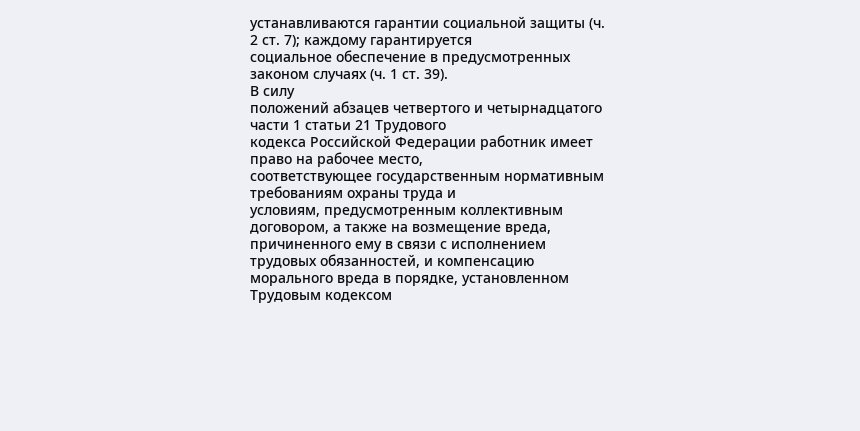устанавливаются гарантии социальной защиты (ч. 2 ст. 7); каждому гарантируется
социальное обеспечение в предусмотренных законом случаях (ч. 1 ст. 39).
В силу
положений абзацев четвертого и четырнадцатого части 1 статьи 21 Трудового
кодекса Российской Федерации работник имеет право на рабочее место,
соответствующее государственным нормативным требованиям охраны труда и
условиям, предусмотренным коллективным договором, а также на возмещение вреда,
причиненного ему в связи с исполнением трудовых обязанностей, и компенсацию
морального вреда в порядке, установленном Трудовым кодексом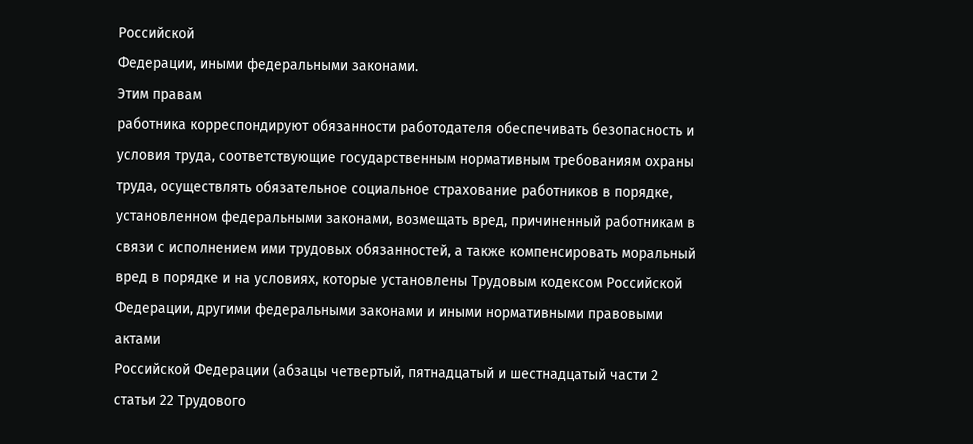Российской
Федерации, иными федеральными законами.
Этим правам
работника корреспондируют обязанности работодателя обеспечивать безопасность и
условия труда, соответствующие государственным нормативным требованиям охраны
труда, осуществлять обязательное социальное страхование работников в порядке,
установленном федеральными законами, возмещать вред, причиненный работникам в
связи с исполнением ими трудовых обязанностей, а также компенсировать моральный
вред в порядке и на условиях, которые установлены Трудовым кодексом Российской
Федерации, другими федеральными законами и иными нормативными правовыми актами
Российской Федерации (абзацы четвертый, пятнадцатый и шестнадцатый части 2
статьи 22 Трудового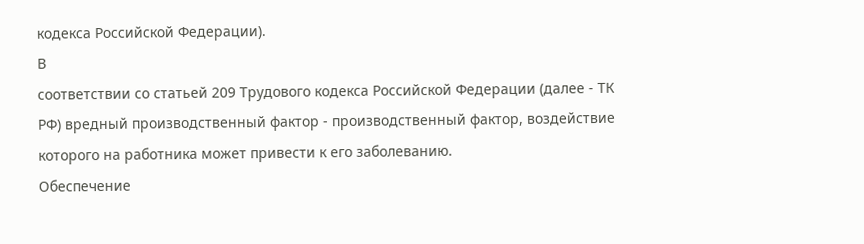кодекса Российской Федерации).
В
соответствии со статьей 209 Трудового кодекса Российской Федерации (далее - ТК
РФ) вредный производственный фактор - производственный фактор, воздействие
которого на работника может привести к его заболеванию.
Обеспечение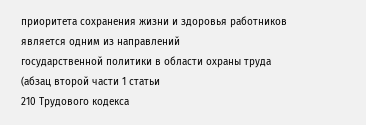приоритета сохранения жизни и здоровья работников является одним из направлений
государственной политики в области охраны труда (абзац второй части 1 статьи
210 Трудового кодекса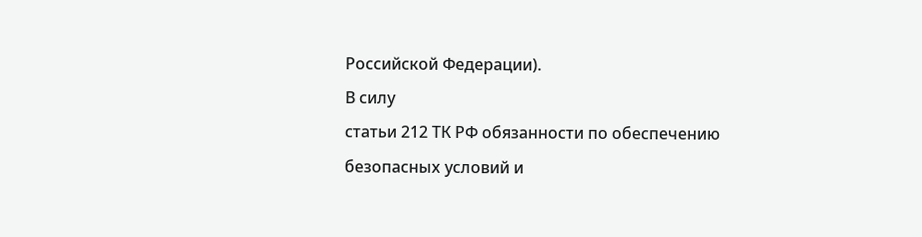Российской Федерации).
В силу
статьи 212 ТК РФ обязанности по обеспечению безопасных условий и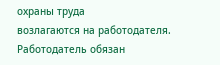охраны труда
возлагаются на работодателя. Работодатель обязан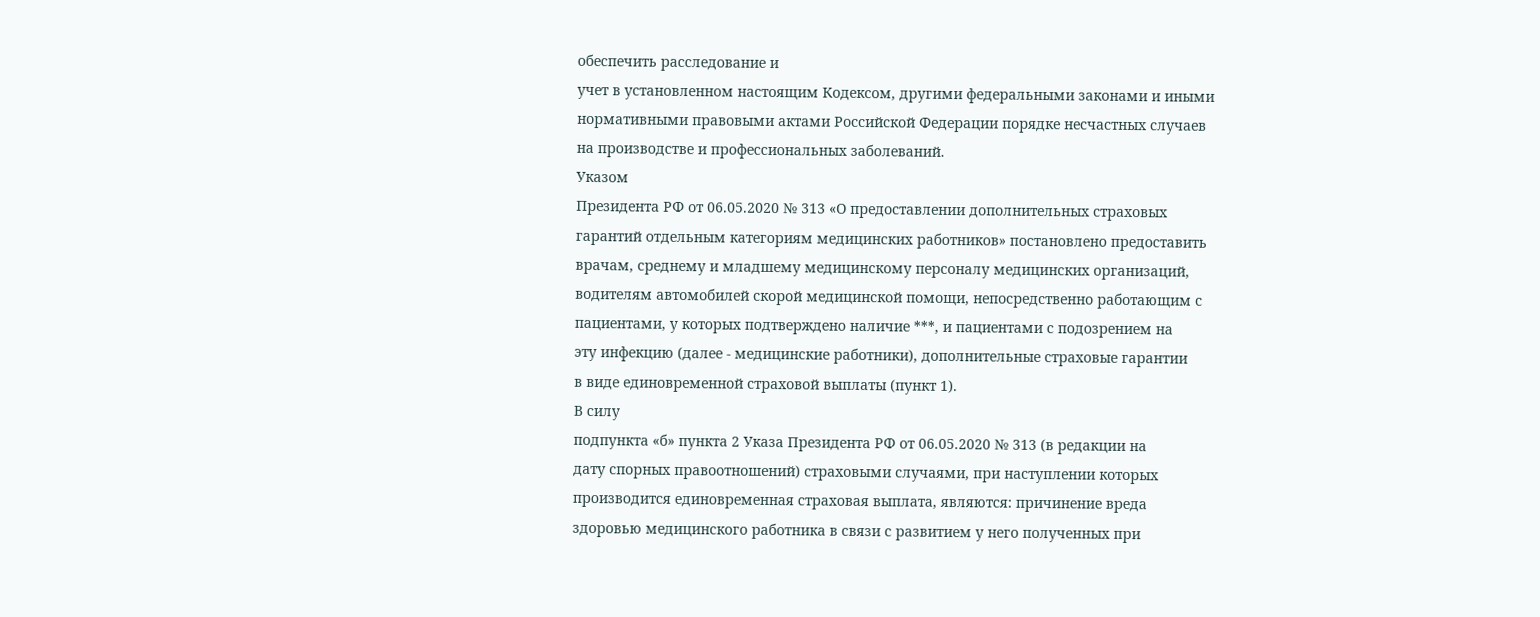обеспечить расследование и
учет в установленном настоящим Кодексом, другими федеральными законами и иными
нормативными правовыми актами Российской Федерации порядке несчастных случаев
на производстве и профессиональных заболеваний.
Указом
Президента РФ от 06.05.2020 № 313 «О предоставлении дополнительных страховых
гарантий отдельным категориям медицинских работников» постановлено предоставить
врачам, среднему и младшему медицинскому персоналу медицинских организаций,
водителям автомобилей скорой медицинской помощи, непосредственно работающим с
пациентами, у которых подтверждено наличие ***, и пациентами с подозрением на
эту инфекцию (далее - медицинские работники), дополнительные страховые гарантии
в виде единовременной страховой выплаты (пункт 1).
В силу
подпункта «б» пункта 2 Указа Президента РФ от 06.05.2020 № 313 (в редакции на
дату спорных правоотношений) страховыми случаями, при наступлении которых
производится единовременная страховая выплата, являются: причинение вреда
здоровью медицинского работника в связи с развитием у него полученных при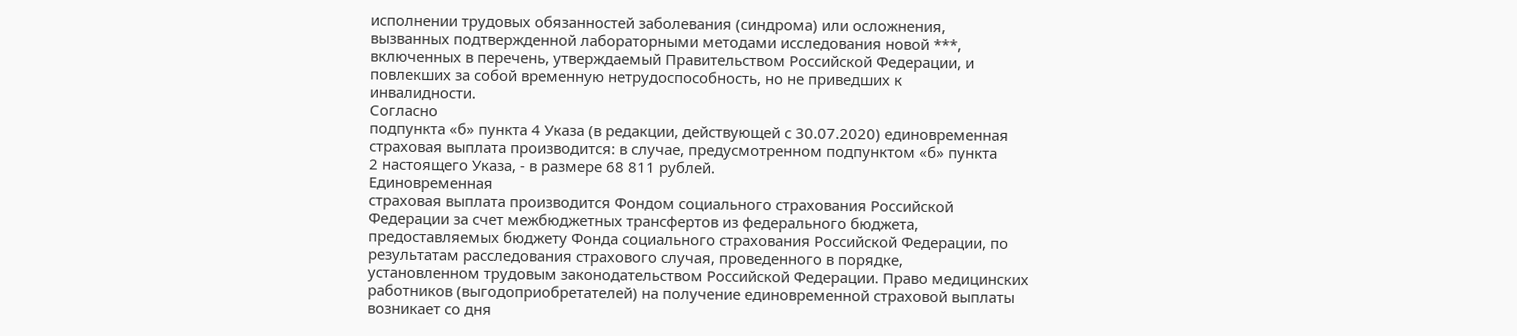исполнении трудовых обязанностей заболевания (синдрома) или осложнения,
вызванных подтвержденной лабораторными методами исследования новой ***,
включенных в перечень, утверждаемый Правительством Российской Федерации, и
повлекших за собой временную нетрудоспособность, но не приведших к
инвалидности.
Согласно
подпункта «б» пункта 4 Указа (в редакции, действующей с 30.07.2020) единовременная
страховая выплата производится: в случае, предусмотренном подпунктом «б» пункта
2 настоящего Указа, - в размере 68 811 рублей.
Единовременная
страховая выплата производится Фондом социального страхования Российской
Федерации за счет межбюджетных трансфертов из федерального бюджета,
предоставляемых бюджету Фонда социального страхования Российской Федерации, по
результатам расследования страхового случая, проведенного в порядке,
установленном трудовым законодательством Российской Федерации. Право медицинских
работников (выгодоприобретателей) на получение единовременной страховой выплаты
возникает со дня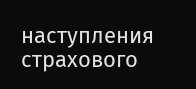наступления страхового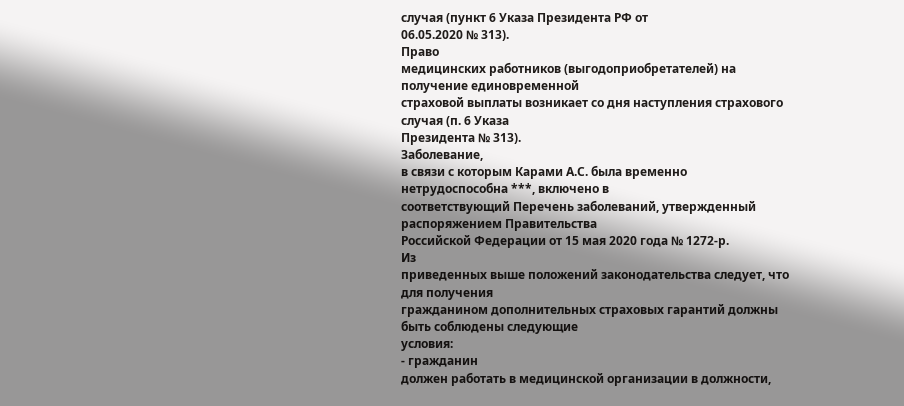случая (пункт 6 Указа Президента РФ от
06.05.2020 № 313).
Право
медицинских работников (выгодоприобретателей) на получение единовременной
страховой выплаты возникает со дня наступления страхового случая (п. 6 Указа
Президента № 313).
Заболевание,
в связи с которым Карами А.С. была временно нетрудоспособна ***, включено в
соответствующий Перечень заболеваний, утвержденный распоряжением Правительства
Российской Федерации от 15 мая 2020 года № 1272-р.
Из
приведенных выше положений законодательства следует, что для получения
гражданином дополнительных страховых гарантий должны быть соблюдены следующие
условия:
- гражданин
должен работать в медицинской организации в должности,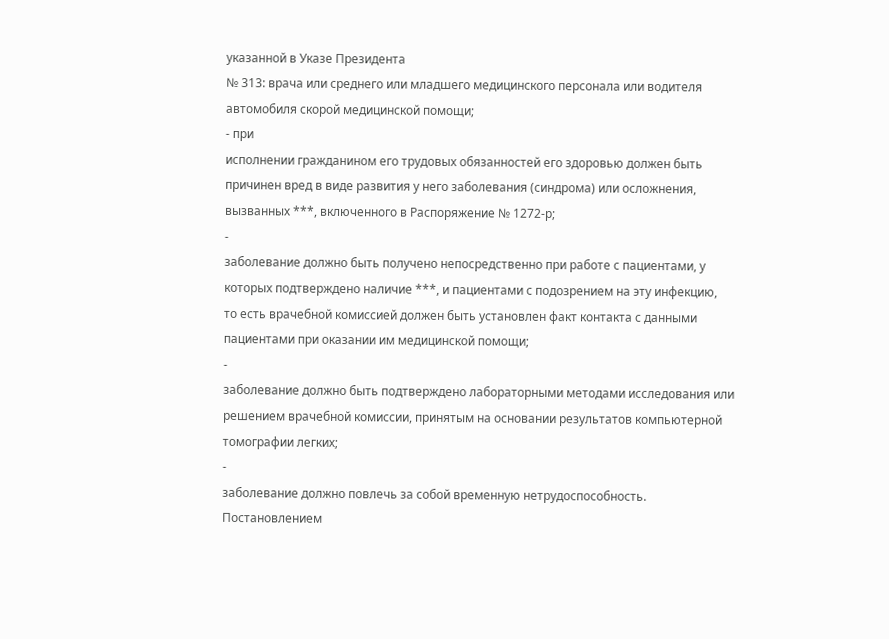указанной в Указе Президента
№ 313: врача или среднего или младшего медицинского персонала или водителя
автомобиля скорой медицинской помощи;
- при
исполнении гражданином его трудовых обязанностей его здоровью должен быть
причинен вред в виде развития у него заболевания (синдрома) или осложнения,
вызванных ***, включенного в Распоряжение № 1272-р;
-
заболевание должно быть получено непосредственно при работе с пациентами, у
которых подтверждено наличие ***, и пациентами с подозрением на эту инфекцию,
то есть врачебной комиссией должен быть установлен факт контакта с данными
пациентами при оказании им медицинской помощи;
-
заболевание должно быть подтверждено лабораторными методами исследования или
решением врачебной комиссии, принятым на основании результатов компьютерной
томографии легких;
-
заболевание должно повлечь за собой временную нетрудоспособность.
Постановлением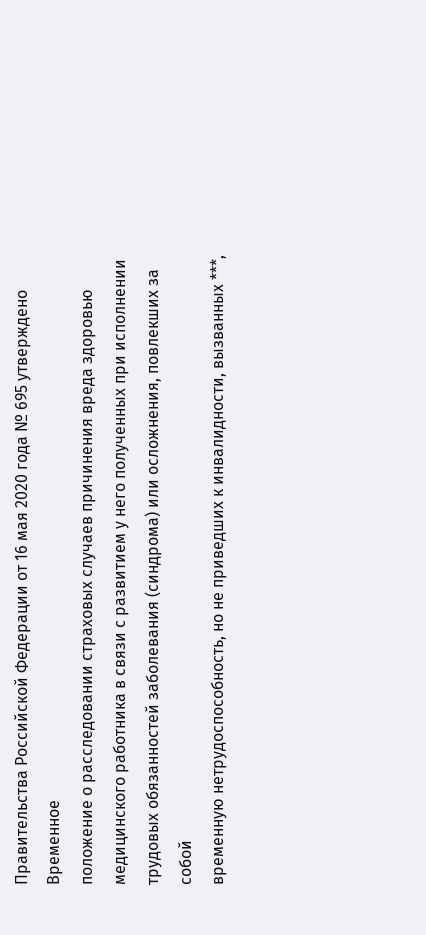Правительства Российской Федерации от 16 мая 2020 года № 695 утверждено Временное
положение о расследовании страховых случаев причинения вреда здоровью
медицинского работника в связи с развитием у него полученных при исполнении
трудовых обязанностей заболевания (синдрома) или осложнения, повлекших за собой
временную нетрудоспособность, но не приведших к инвалидности, вызванных ***,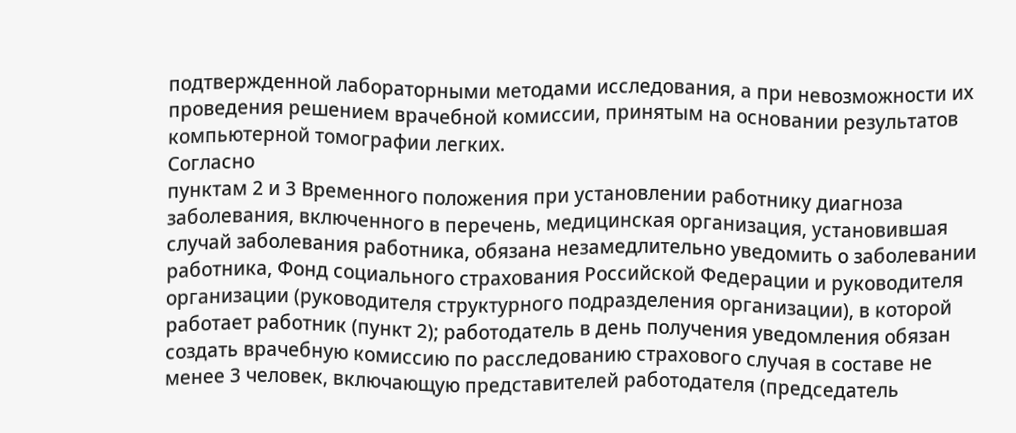подтвержденной лабораторными методами исследования, а при невозможности их
проведения решением врачебной комиссии, принятым на основании результатов
компьютерной томографии легких.
Согласно
пунктам 2 и 3 Временного положения при установлении работнику диагноза
заболевания, включенного в перечень, медицинская организация, установившая
случай заболевания работника, обязана незамедлительно уведомить о заболевании
работника, Фонд социального страхования Российской Федерации и руководителя
организации (руководителя структурного подразделения организации), в которой
работает работник (пункт 2); работодатель в день получения уведомления обязан
создать врачебную комиссию по расследованию страхового случая в составе не
менее 3 человек, включающую представителей работодателя (председатель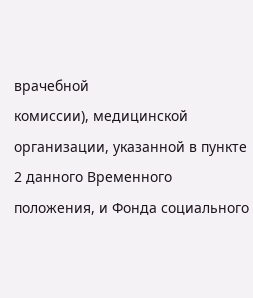врачебной
комиссии), медицинской организации, указанной в пункте 2 данного Временного
положения, и Фонда социального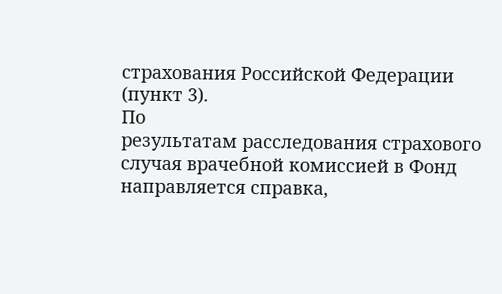страхования Российской Федерации (пункт 3).
По
результатам расследования страхового случая врачебной комиссией в Фонд
направляется справка,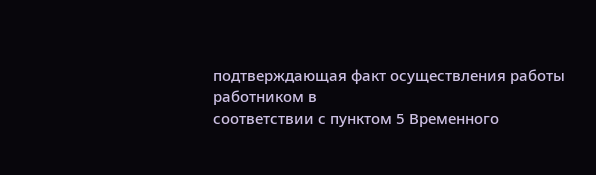подтверждающая факт осуществления работы работником в
соответствии с пунктом 5 Временного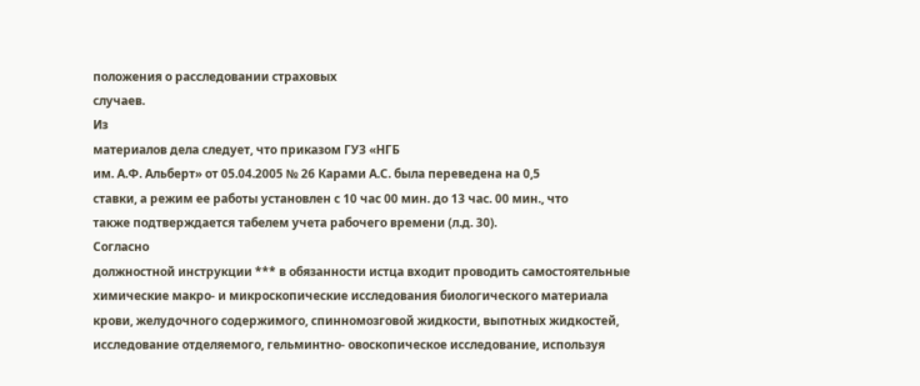положения о расследовании страховых
случаев.
Из
материалов дела следует, что приказом ГУЗ «НГБ
им. А.Ф. Альберт» от 05.04.2005 № 26 Карами А.С. была переведена на 0,5
ставки, а режим ее работы установлен с 10 час 00 мин. до 13 час. 00 мин., что
также подтверждается табелем учета рабочего времени (л.д. 30).
Согласно
должностной инструкции *** в обязанности истца входит проводить самостоятельные
химические макро- и микроскопические исследования биологического материала
крови, желудочного содержимого, спинномозговой жидкости, выпотных жидкостей,
исследование отделяемого, гельминтно- овоскопическое исследование, используя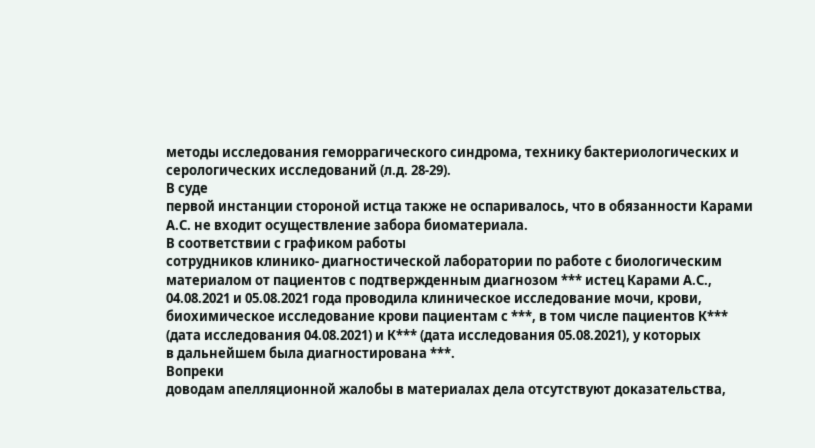методы исследования геморрагического синдрома, технику бактериологических и
серологических исследований (л.д. 28-29).
В суде
первой инстанции стороной истца также не оспаривалось, что в обязанности Карами
А.С. не входит осуществление забора биоматериала.
В соответствии с графиком работы
сотрудников клинико- диагностической лаборатории по работе с биологическим
материалом от пациентов с подтвержденным диагнозом *** истец Карами А.С.,
04.08.2021 и 05.08.2021 года проводила клиническое исследование мочи, крови,
биохимическое исследование крови пациентам с ***, в том числе пациентов К***
(дата исследования 04.08.2021) и К*** (дата исследования 05.08.2021), у которых
в дальнейшем была диагностирована ***.
Вопреки
доводам апелляционной жалобы в материалах дела отсутствуют доказательства,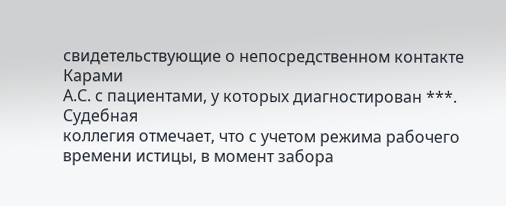свидетельствующие о непосредственном контакте Карами
А.С. с пациентами, у которых диагностирован ***.
Судебная
коллегия отмечает, что с учетом режима рабочего времени истицы, в момент забора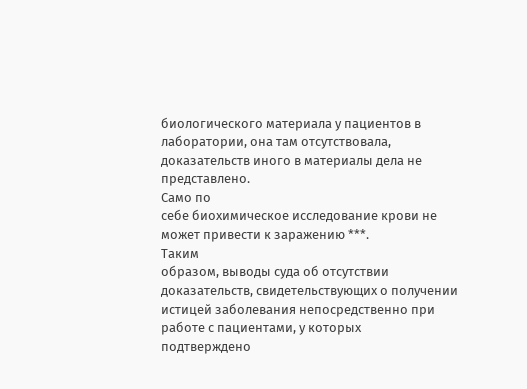биологического материала у пациентов в лаборатории, она там отсутствовала,
доказательств иного в материалы дела не представлено.
Само по
себе биохимическое исследование крови не может привести к заражению ***.
Таким
образом, выводы суда об отсутствии доказательств, свидетельствующих о получении
истицей заболевания непосредственно при работе с пациентами, у которых
подтверждено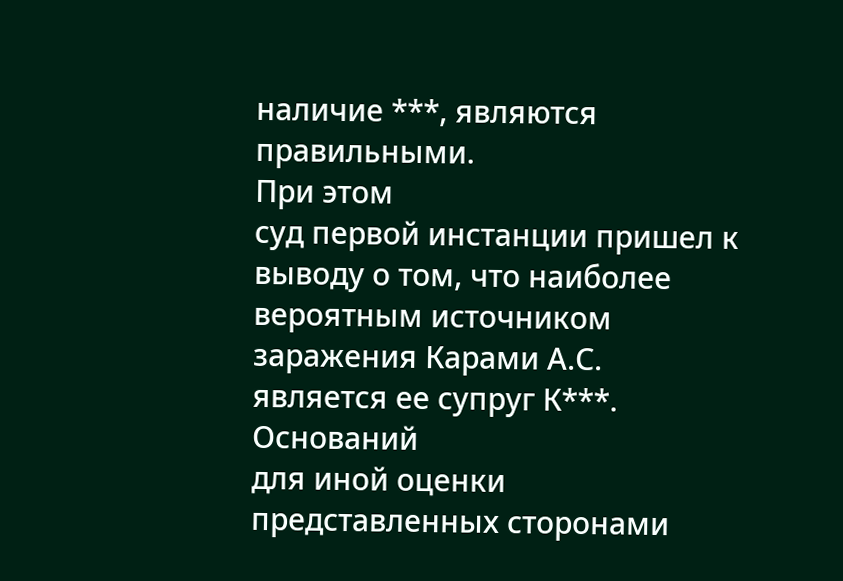наличие ***, являются правильными.
При этом
суд первой инстанции пришел к выводу о том, что наиболее вероятным источником
заражения Карами А.С. является ее супруг К***.
Оснований
для иной оценки представленных сторонами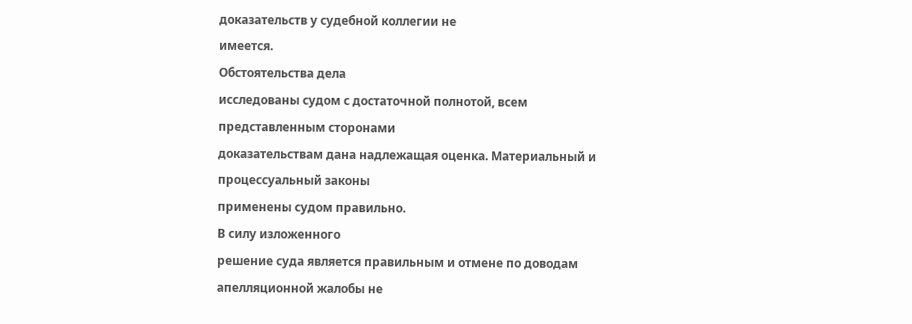доказательств у судебной коллегии не
имеется.
Обстоятельства дела
исследованы судом с достаточной полнотой, всем представленным сторонами
доказательствам дана надлежащая оценка. Материальный и процессуальный законы
применены судом правильно.
В силу изложенного
решение суда является правильным и отмене по доводам апелляционной жалобы не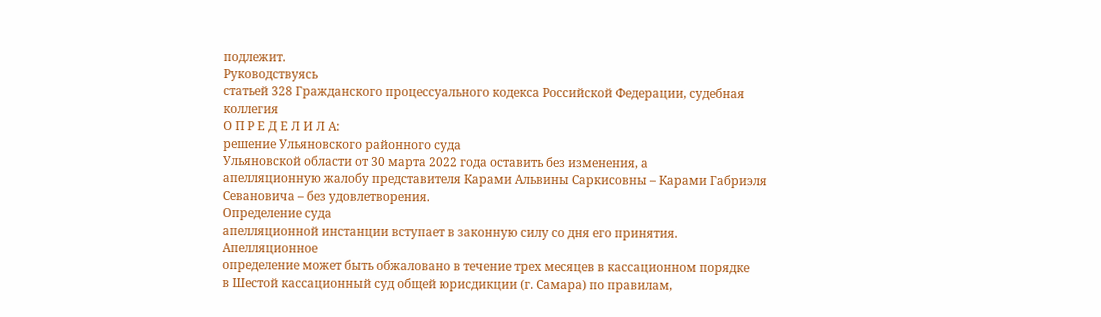подлежит.
Руководствуясь
статьей 328 Гражданского процессуального кодекса Российской Федерации, судебная
коллегия
О П Р Е Д Е Л И Л А:
решение Ульяновского районного суда
Ульяновской области от 30 марта 2022 года оставить без изменения, а
апелляционную жалобу представителя Карами Альвины Саркисовны – Карами Габриэля
Севановича – без удовлетворения.
Определение суда
апелляционной инстанции вступает в законную силу со дня его принятия.
Апелляционное
определение может быть обжаловано в течение трех месяцев в кассационном порядке
в Шестой кассационный суд общей юрисдикции (г. Самара) по правилам,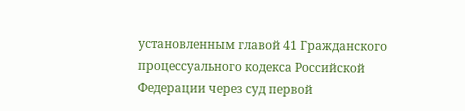установленным главой 41 Гражданского процессуального кодекса Российской
Федерации через суд первой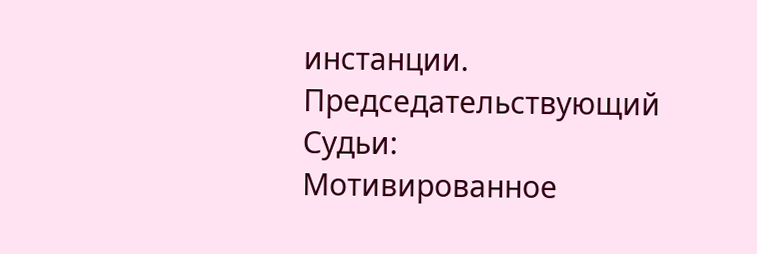инстанции.
Председательствующий
Судьи:
Мотивированное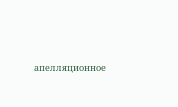апелляционное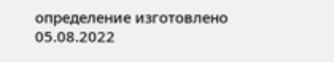определение изготовлено 05.08.2022